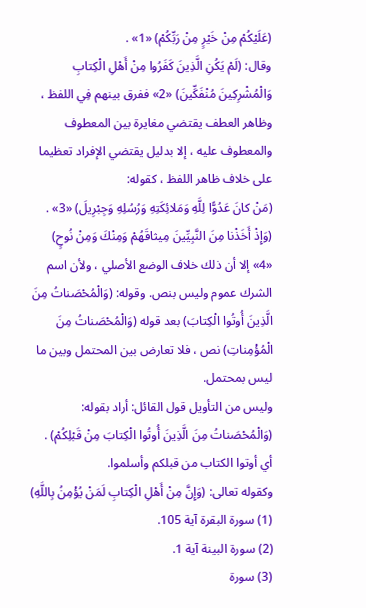(عَلَيْكُمْ مِنْ خَيْرٍ مِنْ رَبِّكُمْ) «1» .
وقال: (لَمْ يَكُنِ الَّذِينَ كَفَرُوا مِنْ أَهْلِ الْكِتابِ وَالْمُشْرِكِينَ مُنْفَكِّينَ) «2» ففرق بينهم فِي اللفظ ، وظاهر العطف يقتضي مغايرة بين المعطوف والمعطوف عليه ، إلا بدليل يقتضي الإفراد تعظيما على خلاف ظاهر اللفظ ، كقوله:
(مَنْ كانَ عَدُوًّا لِلَّهِ وَمَلائِكَتِهِ وَرُسُلِهِ وَجِبْرِيلَ) «3» .
(وَإِذْ أَخَذْنا مِنَ النَّبِيِّينَ مِيثاقَهُمْ وَمِنْكَ وَمِنْ نُوحٍ) «4» إلا أن ذلك خلاف الوضع الأصلي ، ولأن اسم الشرك عموم وليس بنص. وقوله: (وَالْمُحْصَناتُ مِنَ الَّذِينَ أُوتُوا الْكِتابَ) بعد قوله (وَالْمُحْصَناتُ مِنَ الْمُؤْمِناتِ) نص ، فلا تعارض بين المحتمل وبين ما ليس بمحتمل.
وليس من التأويل قول القائل: أراد بقوله:
(وَالْمُحْصَناتُ مِنَ الَّذِينَ أُوتُوا الْكِتابَ مِنْ قَبْلِكُمْ) .
أي أوتوا الكتاب من قبلكم وأسلموا.
وكقوله تعالى: (وَإِنَّ مِنْ أَهْلِ الْكِتابِ لَمَنْ يُؤْمِنُ بِاللَّهِ)
(1) سورة البقرة آية 105.
(2) سورة البينة آية 1.
(3) سورة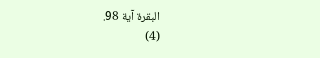البقرة آية 98.
(4)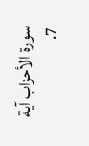سورة الأحزاب آية 7.